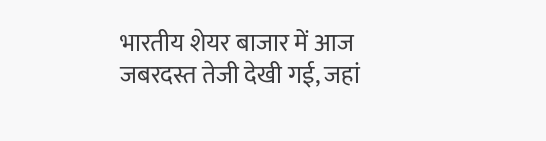भारतीय शेयर बाजार में आज जबरदस्त तेजी देखी गई, जहां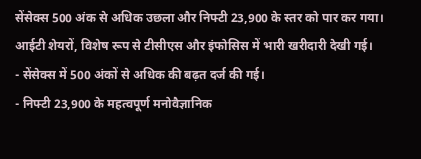सेंसेक्स 500 अंक से अधिक उछला और निफ्टी 23,900 के स्तर को पार कर गया। आईटी शेयरों, विशेष रूप से टीसीएस और इंफोसिस में भारी खरीदारी देखी गई।
- सेंसेक्स में 500 अंकों से अधिक की बढ़त दर्ज की गई।
- निफ्टी 23,900 के महत्वपूर्ण मनोवैज्ञानिक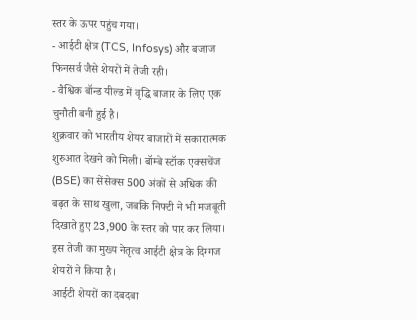स्तर के ऊपर पहुंच गया।
- आईटी क्षेत्र (TCS, Infosys) और बजाज फिनसर्व जैसे शेयरों में तेजी रही।
- वैश्विक बॉन्ड यील्ड में वृद्धि बाजार के लिए एक चुनौती बनी हुई है।
शुक्रवार को भारतीय शेयर बाजारों में सकारात्मक शुरुआत देखने को मिली। बॉम्बे स्टॉक एक्सचेंज (BSE) का सेंसेक्स 500 अंकों से अधिक की बढ़त के साथ खुला, जबकि निफ्टी ने भी मजबूती दिखाते हुए 23,900 के स्तर को पार कर लिया। इस तेजी का मुख्य नेतृत्व आईटी क्षेत्र के दिग्गज शेयरों ने किया है।
आईटी शेयरों का दबदबा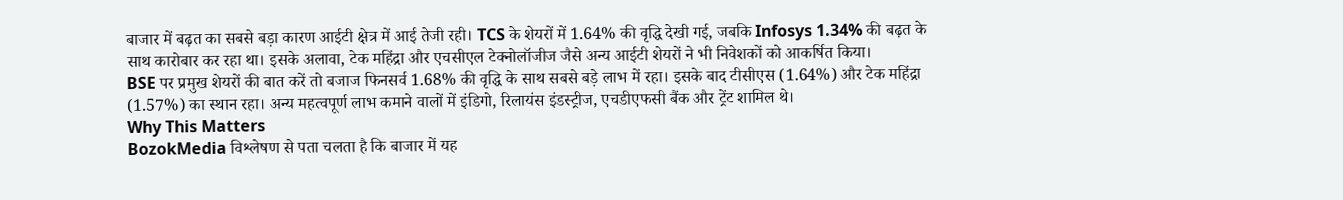बाजार में बढ़त का सबसे बड़ा कारण आईटी क्षेत्र में आई तेजी रही। TCS के शेयरों में 1.64% की वृद्धि देखी गई, जबकि Infosys 1.34% की बढ़त के साथ कारोबार कर रहा था। इसके अलावा, टेक महिंद्रा और एचसीएल टेक्नोलॉजीज जैसे अन्य आईटी शेयरों ने भी निवेशकों को आकर्षित किया।
BSE पर प्रमुख शेयरों की बात करें तो बजाज फिनसर्व 1.68% की वृद्धि के साथ सबसे बड़े लाभ में रहा। इसके बाद टीसीएस (1.64%) और टेक महिंद्रा (1.57%) का स्थान रहा। अन्य महत्वपूर्ण लाभ कमाने वालों में इंडिगो, रिलायंस इंडस्ट्रीज, एचडीएफसी बैंक और ट्रेंट शामिल थे।
Why This Matters
BozokMedia विश्लेषण से पता चलता है कि बाजार में यह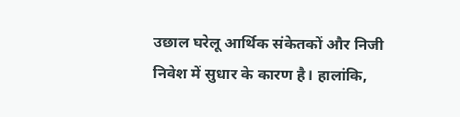उछाल घरेलू आर्थिक संकेतकों और निजी निवेश में सुधार के कारण है। हालांकि,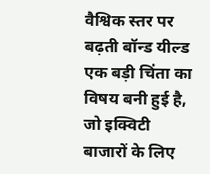वैश्विक स्तर पर बढ़ती बॉन्ड यील्ड एक बड़ी चिंता का विषय बनी हुई है, जो इक्विटी बाजारों के लिए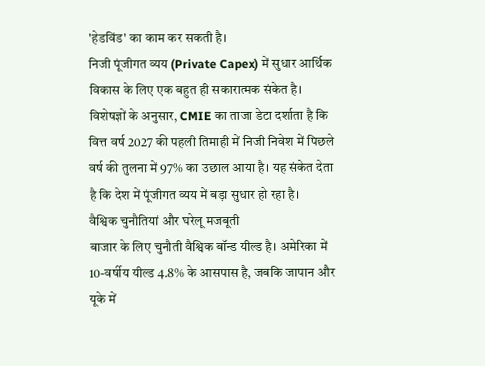'हेडविंड' का काम कर सकती है।
निजी पूंजीगत व्यय (Private Capex) में सुधार आर्थिक विकास के लिए एक बहुत ही सकारात्मक संकेत है।
विशेषज्ञों के अनुसार, CMIE का ताजा डेटा दर्शाता है कि वित्त वर्ष 2027 की पहली तिमाही में निजी निवेश में पिछले वर्ष की तुलना में 97% का उछाल आया है। यह संकेत देता है कि देश में पूंजीगत व्यय में बड़ा सुधार हो रहा है।
वैश्विक चुनौतियां और घरेलू मजबूती
बाजार के लिए चुनौती वैश्विक बॉन्ड यील्ड है। अमेरिका में 10-वर्षीय यील्ड 4.8% के आसपास है, जबकि जापान और यूके में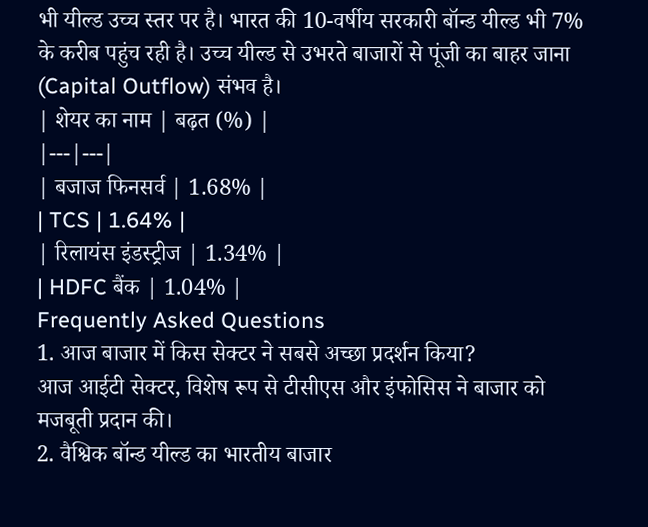भी यील्ड उच्च स्तर पर है। भारत की 10-वर्षीय सरकारी बॉन्ड यील्ड भी 7% के करीब पहुंच रही है। उच्च यील्ड से उभरते बाजारों से पूंजी का बाहर जाना (Capital Outflow) संभव है।
| शेयर का नाम | बढ़त (%) |
|---|---|
| बजाज फिनसर्व | 1.68% |
| TCS | 1.64% |
| रिलायंस इंडस्ट्रीज | 1.34% |
| HDFC बैंक | 1.04% |
Frequently Asked Questions
1. आज बाजार में किस सेक्टर ने सबसे अच्छा प्रदर्शन किया?
आज आईटी सेक्टर, विशेष रूप से टीसीएस और इंफोसिस ने बाजार को मजबूती प्रदान की।
2. वैश्विक बॉन्ड यील्ड का भारतीय बाजार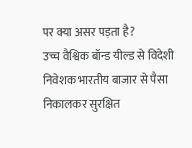पर क्या असर पड़ता है?
उच्च वैश्विक बॉन्ड यील्ड से विदेशी निवेशक भारतीय बाजार से पैसा निकालकर सुरक्षित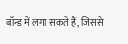बॉन्ड में लगा सकते हैं, जिससे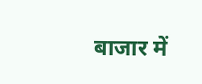बाजार में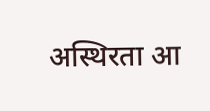अस्थिरता आ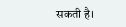सकती है।